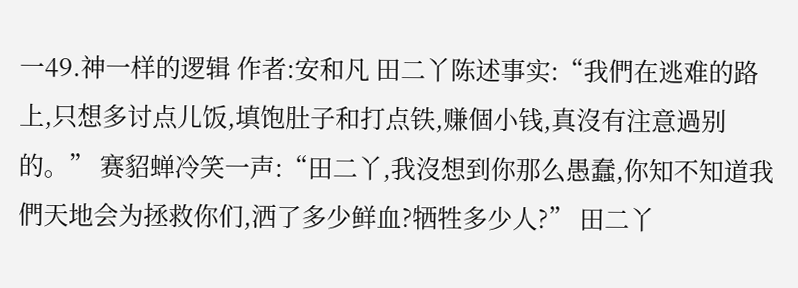一49.神一样的逻辑 作者:安和凡 田二丫陈述事实:“我們在逃难的路上,只想多讨点儿饭,填饱肚子和打点铁,赚個小钱,真沒有注意過别的。” 赛貂蝉冷笑一声:“田二丫,我沒想到你那么愚蠢,你知不知道我們天地会为拯救你们,洒了多少鲜血?牺牲多少人?” 田二丫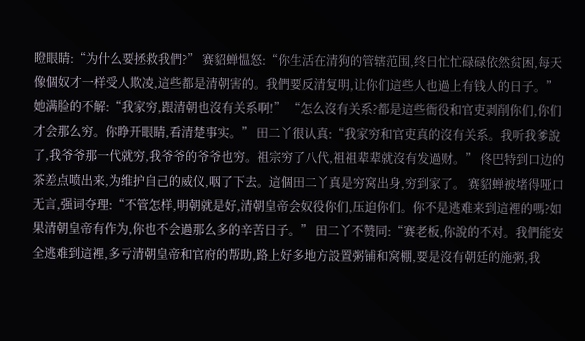瞪眼睛:“为什么要拯救我們?” 赛貂蝉愠怒:“你生活在清狗的管辖范围,终日忙忙碌碌依然贫困,每天像個奴才一样受人欺凌,這些都是清朝害的。我們要反清复明,让你们這些人也過上有钱人的日子。” 她满脸的不解:“我家穷,跟清朝也沒有关系啊!” “怎么沒有关系?都是這些衙役和官吏剥削你们,你们才会那么穷。你睁开眼睛,看清楚事实。” 田二丫很认真:“我家穷和官吏真的沒有关系。我听我爹說了,我爷爷那一代就穷,我爷爷的爷爷也穷。祖宗穷了八代,祖祖辈辈就沒有发過财。” 佟巴特到口边的茶差点喷出来,为维护自己的威仪,咽了下去。這個田二丫真是穷窝出身,穷到家了。 赛貂蝉被堵得哑口无言,强词夺理:“不管怎样,明朝就是好,清朝皇帝会奴役你们,压迫你们。你不是逃难来到這裡的嗎?如果清朝皇帝有作为,你也不会過那么多的辛苦日子。” 田二丫不赞同:“赛老板,你說的不对。我們能安全逃难到這裡,多亏清朝皇帝和官府的帮助,路上好多地方設置粥铺和窝棚,要是沒有朝廷的施粥,我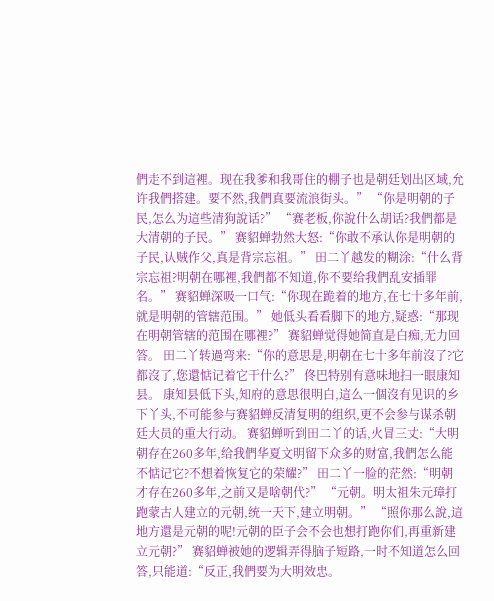們走不到這裡。现在我爹和我哥住的棚子也是朝廷划出区域,允许我們搭建。要不然,我們真要流浪街头。” “你是明朝的子民,怎么为這些清狗說话?” “赛老板,你說什么胡话?我們都是大清朝的子民。” 赛貂蝉勃然大怒:“你敢不承认你是明朝的子民,认贼作父,真是背宗忘祖。” 田二丫越发的糊涂:“什么背宗忘祖?明朝在哪裡,我們都不知道,你不要给我們乱安插罪名。” 赛貂蝉深吸一口气:“你现在跪着的地方,在七十多年前,就是明朝的管辖范围。” 她低头看看脚下的地方,疑惑:“那现在明朝管辖的范围在哪裡?” 赛貂蝉觉得她简直是白痴,无力回答。 田二丫转過弯来:“你的意思是,明朝在七十多年前沒了?它都沒了,您還惦记着它干什么?” 佟巴特别有意味地扫一眼康知县。 康知县低下头,知府的意思很明白,這么一個沒有见识的乡下丫头,不可能参与赛貂蝉反清复明的组织,更不会参与谋杀朝廷大员的重大行动。 赛貂蝉听到田二丫的话,火冒三丈:“大明朝存在260多年,给我們华夏文明留下众多的财富,我們怎么能不惦记它?不想着恢复它的荣耀?” 田二丫一脸的茫然:“明朝才存在260多年,之前又是啥朝代?” “元朝。明太祖朱元璋打跑蒙古人建立的元朝,统一天下,建立明朝。” “照你那么說,這地方還是元朝的呢!元朝的臣子会不会也想打跑你们,再重新建立元朝?” 赛貂蝉被她的逻辑弄得脑子短路,一时不知道怎么回答,只能道:“反正,我們要为大明效忠。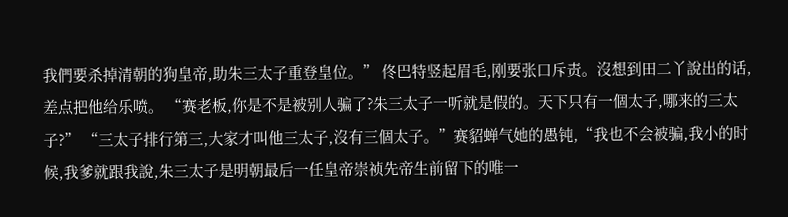我們要杀掉清朝的狗皇帝,助朱三太子重登皇位。” 佟巴特竖起眉毛,刚要张口斥责。沒想到田二丫說出的话,差点把他给乐喷。 “赛老板,你是不是被别人骗了?朱三太子一听就是假的。天下只有一個太子,哪来的三太子?” “三太子排行第三,大家才叫他三太子,沒有三個太子。”赛貂蝉气她的愚钝,“我也不会被骗,我小的时候,我爹就跟我說,朱三太子是明朝最后一任皇帝崇祯先帝生前留下的唯一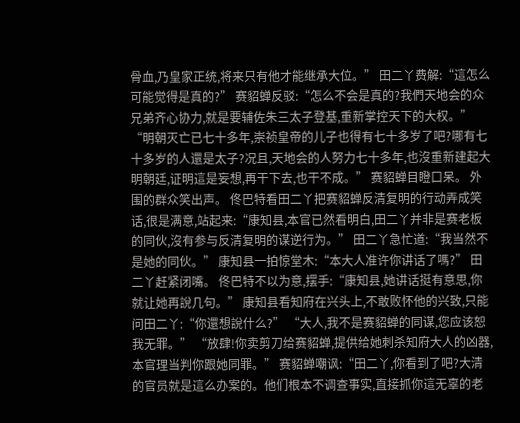骨血,乃皇家正统,将来只有他才能继承大位。” 田二丫费解:“這怎么可能觉得是真的?” 赛貂蝉反驳:“怎么不会是真的?我們天地会的众兄弟齐心协力,就是要辅佐朱三太子登基,重新掌控天下的大权。” “明朝灭亡已七十多年,崇祯皇帝的儿子也得有七十多岁了吧?哪有七十多岁的人還是太子?况且,天地会的人努力七十多年,也沒重新建起大明朝廷,证明這是妄想,再干下去,也干不成。” 赛貂蝉目瞪口呆。 外围的群众笑出声。 佟巴特看田二丫把赛貂蝉反清复明的行动弄成笑话,很是满意,站起来:“康知县,本官已然看明白,田二丫并非是赛老板的同伙,沒有参与反清复明的谋逆行为。” 田二丫急忙道:“我当然不是她的同伙。” 康知县一拍惊堂木:“本大人准许你讲话了嗎?” 田二丫赶紧闭嘴。 佟巴特不以为意,摆手:“康知县,她讲话挺有意思,你就让她再說几句。” 康知县看知府在兴头上,不敢败怀他的兴致,只能问田二丫:“你還想說什么?” “大人,我不是赛貂蝉的同谋,您应该恕我无罪。” “放肆!你卖剪刀给赛貂蝉,提供给她刺杀知府大人的凶器,本官理当判你跟她同罪。” 赛貂蝉嘲讽:“田二丫,你看到了吧?大清的官员就是這么办案的。他们根本不调查事实,直接抓你這无辜的老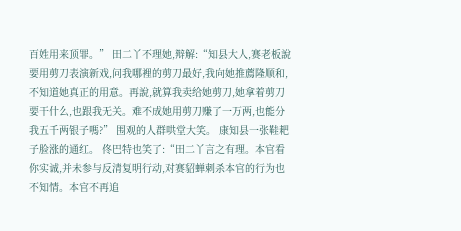百姓用来顶罪。” 田二丫不理她,辩解:“知县大人,赛老板說要用剪刀表演新戏,问我哪裡的剪刀最好,我向她推薦隆顺和,不知道她真正的用意。再說,就算我卖给她剪刀,她拿着剪刀要干什么,也跟我无关。难不成她用剪刀赚了一万两,也能分我五千两银子嗎?” 围观的人群哄堂大笑。 康知县一张鞋耙子脸涨的通红。 佟巴特也笑了:“田二丫言之有理。本官看你实诚,并未参与反清复明行动,对赛貂蝉刺杀本官的行为也不知情。本官不再追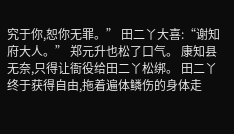究于你,恕你无罪。” 田二丫大喜:“谢知府大人。” 郑元升也松了口气。 康知县无奈,只得让衙役给田二丫松绑。 田二丫终于获得自由,拖着遍体鳞伤的身体走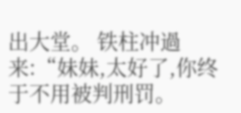出大堂。 铁柱冲過来:“妹妹,太好了,你终于不用被判刑罚。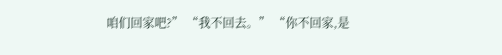咱们回家吧?” “我不回去。” “你不回家,是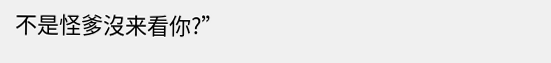不是怪爹沒来看你?”